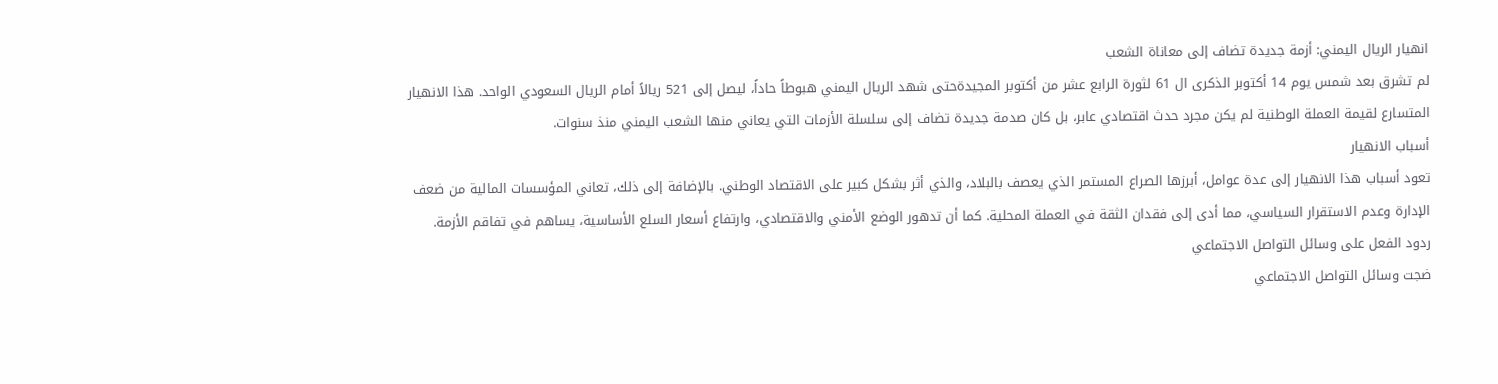انهيار الريال اليمني: أزمة جديدة تضاف إلى معاناة الشعب
لم تشرق بعد شمس يوم 14 أكتوبر الذكرى ال 61 لثورة الرابع عشر من أكتوبر المجيدةحتى شهد الريال اليمني هبوطاً حاداً، ليصل إلى 521 ريالاً أمام الريال السعودي الواحد. هذا الانهيار المتسارع لقيمة العملة الوطنية لم يكن مجرد حدث اقتصادي عابر، بل كان صدمة جديدة تضاف إلى سلسلة الأزمات التي يعاني منها الشعب اليمني منذ سنوات.
أسباب الانهيار
تعود أسباب هذا الانهيار إلى عدة عوامل، أبرزها الصراع المستمر الذي يعصف بالبلاد، والذي أثر بشكل كبير على الاقتصاد الوطني. بالإضافة إلى ذلك، تعاني المؤسسات المالية من ضعف الإدارة وعدم الاستقرار السياسي، مما أدى إلى فقدان الثقة في العملة المحلية. كما أن تدهور الوضع الأمني والاقتصادي، وارتفاع أسعار السلع الأساسية، يساهم في تفاقم الأزمة.
ردود الفعل على وسائل التواصل الاجتماعي
ضجت وسائل التواصل الاجتماعي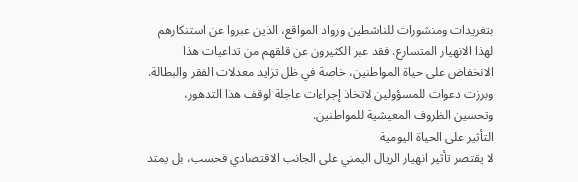بتغريدات ومنشورات للناشطين ورواد المواقع، الذين عبروا عن استنكارهم لهذا الانهيار المتسارع. فقد عبر الكثيرون عن قلقهم من تداعيات هذا الانخفاض على حياة المواطنين، خاصة في ظل تزايد معدلات الفقر والبطالة. وبرزت دعوات للمسؤولين لاتخاذ إجراءات عاجلة لوقف هذا التدهور، وتحسين الظروف المعيشية للمواطنين.
التأثير على الحياة اليومية
لا يقتصر تأثير انهيار الريال اليمني على الجانب الاقتصادي فحسب، بل يمتد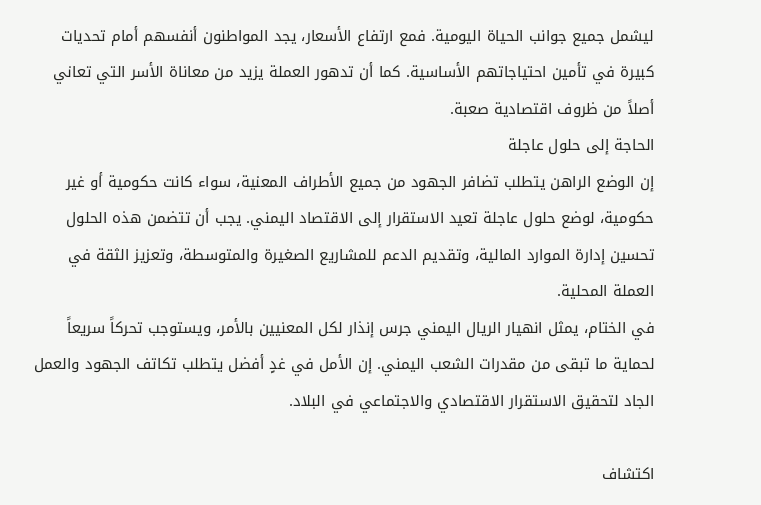ليشمل جميع جوانب الحياة اليومية. فمع ارتفاع الأسعار، يجد المواطنون أنفسهم أمام تحديات كبيرة في تأمين احتياجاتهم الأساسية. كما أن تدهور العملة يزيد من معاناة الأسر التي تعاني أصلاً من ظروف اقتصادية صعبة.
الحاجة إلى حلول عاجلة
إن الوضع الراهن يتطلب تضافر الجهود من جميع الأطراف المعنية، سواء كانت حكومية أو غير حكومية، لوضع حلول عاجلة تعيد الاستقرار إلى الاقتصاد اليمني. يجب أن تتضمن هذه الحلول تحسين إدارة الموارد المالية، وتقديم الدعم للمشاريع الصغيرة والمتوسطة، وتعزيز الثقة في العملة المحلية.
في الختام، يمثل انهيار الريال اليمني جرس إنذار لكل المعنيين بالأمر، ويستوجب تحركاً سريعاً لحماية ما تبقى من مقدرات الشعب اليمني. إن الأمل في غدٍ أفضل يتطلب تكاتف الجهود والعمل الجاد لتحقيق الاستقرار الاقتصادي والاجتماعي في البلاد.

اكتشاف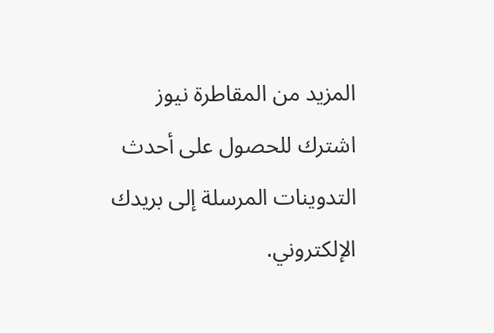المزيد من المقاطرة نيوز
اشترك للحصول على أحدث التدوينات المرسلة إلى بريدك الإلكتروني.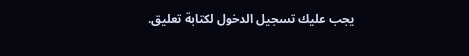يجب عليك تسجيل الدخول لكتابة تعليق.